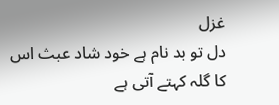غزل
دل تو بد نام ہے خود شاد عبث اس کا گلہ کہتے آتی ہے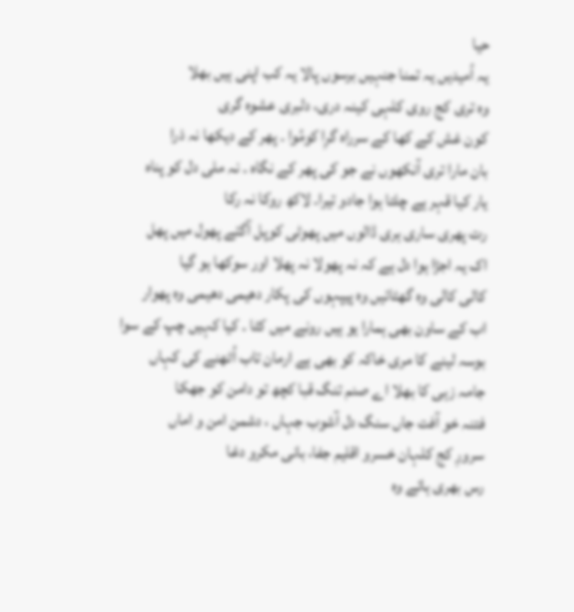حیا
یہ اُمیدیں یہ تمنا جنہیں برسوں پالا یہ کب اپنی ہیں بھلا
وہ تری کج روی کلہی کینہ دری، دلبری عشوہ گری
کون غش کے کھا کے سرراہ گرِا کومُوا ۔ پھر کے دیکھا نہ ذرا
بان مارا تری آنکھوں نے جو کی پھر کے نگاہ ۔ نہ ملی دل کو پناہ
یار کیا قہر ہے چلتا ہوا جادو تیرا۔ لاکھ روکا نہ رکا
رت پھری ساری ہری ڈالوں میں پھوٹی کوپل آگئے پھول میں پھل
اک یہ اجڑا ہوا دل ہے کہ نہ پھولا نہ پھلا اور سوکھا ہو گیا
کالی کالی وہ گھٹائیں وہ پیپہوں کی پکار دھیمی دھیمی وہ پھوار
اب کے ساون بھی ہمارا یو ہیں رونے میں کٹا ۔ کیا کہیں چپ کے سوا
بوسہ لینے کا مری خاکہ کو بھی ہے ارمان تاب اُٹھنے کی کہاں
جامہ زہی کا بھلا اے صنم تنگ قبا کچھ تو دامن کو جھکا
فتنہ خو آفت جاں سنگ دل آشوب جہاں ، دشمن امن و اماں
سرورِ کج کلہان خسرو اقلیم جفا، بانی مکرو دغا
رس بھری ہائے وہ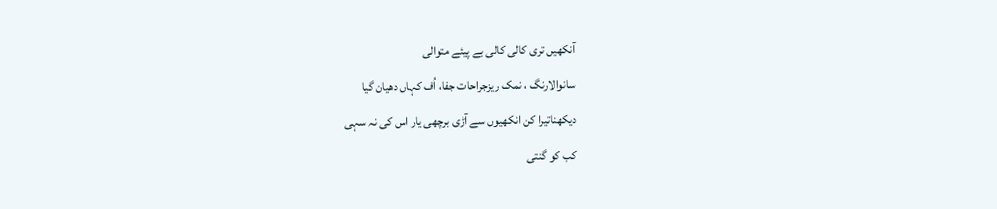آنکھیں تری کالی کالی بے پیئے متوالی
سانوالارنگ ، نمک ریزجراحات جفا، اُف کہاں دھیان گیا
دیکھناتیرا کن انکھیوں سے آڑی برچھی یار اس کی نہ سہی
کب کو گنتی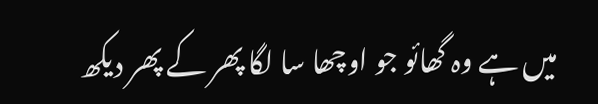میں ہے وہ گھائو جو اوچھا سا لگا پھر کے پھر دیکھ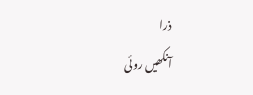ذرا
آنکھیں روئی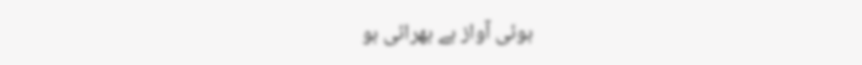ہوئی آواز ہے بھرائی ہو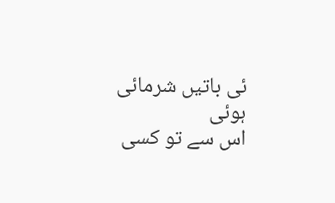ئی باتیں شرمائی ہوئی
اس سے تو کسی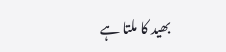بھید کا ملتا ہے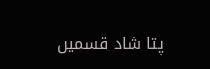پتا شاد قسمیں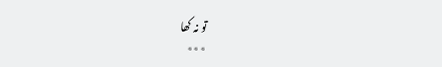تو نہ کھا
٭٭٭